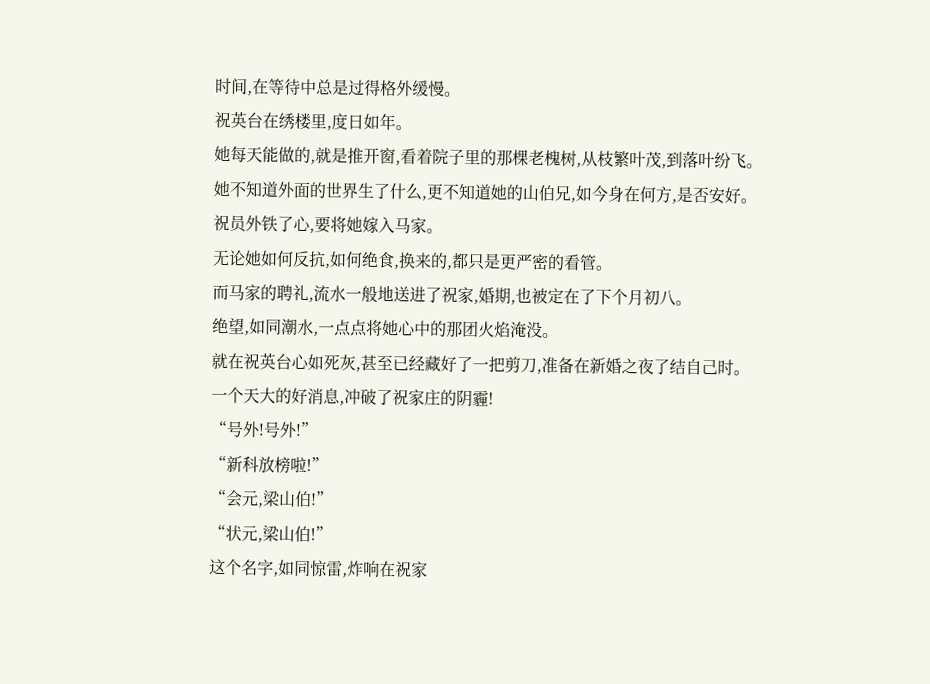时间,在等待中总是过得格外缓慢。
祝英台在绣楼里,度日如年。
她每天能做的,就是推开窗,看着院子里的那棵老槐树,从枝繁叶茂,到落叶纷飞。
她不知道外面的世界生了什么,更不知道她的山伯兄,如今身在何方,是否安好。
祝员外铁了心,要将她嫁入马家。
无论她如何反抗,如何绝食,换来的,都只是更严密的看管。
而马家的聘礼,流水一般地送进了祝家,婚期,也被定在了下个月初八。
绝望,如同潮水,一点点将她心中的那团火焰淹没。
就在祝英台心如死灰,甚至已经藏好了一把剪刀,准备在新婚之夜了结自己时。
一个天大的好消息,冲破了祝家庄的阴霾!
“号外!号外!”
“新科放榜啦!”
“会元,梁山伯!”
“状元,梁山伯!”
这个名字,如同惊雷,炸响在祝家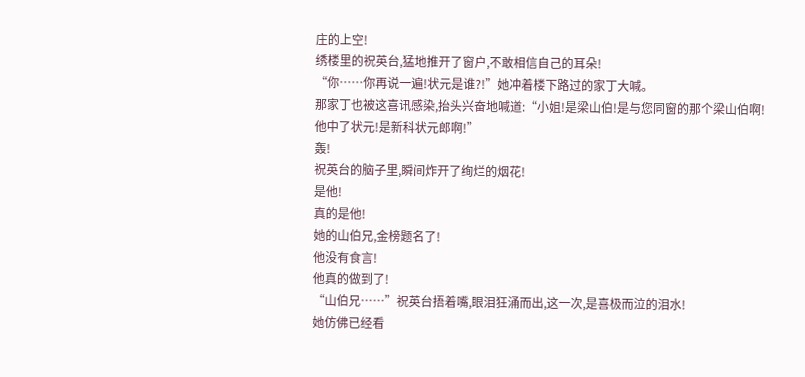庄的上空!
绣楼里的祝英台,猛地推开了窗户,不敢相信自己的耳朵!
“你……你再说一遍!状元是谁?!”她冲着楼下路过的家丁大喊。
那家丁也被这喜讯感染,抬头兴奋地喊道:“小姐!是梁山伯!是与您同窗的那个梁山伯啊!他中了状元!是新科状元郎啊!”
轰!
祝英台的脑子里,瞬间炸开了绚烂的烟花!
是他!
真的是他!
她的山伯兄,金榜题名了!
他没有食言!
他真的做到了!
“山伯兄……”祝英台捂着嘴,眼泪狂涌而出,这一次,是喜极而泣的泪水!
她仿佛已经看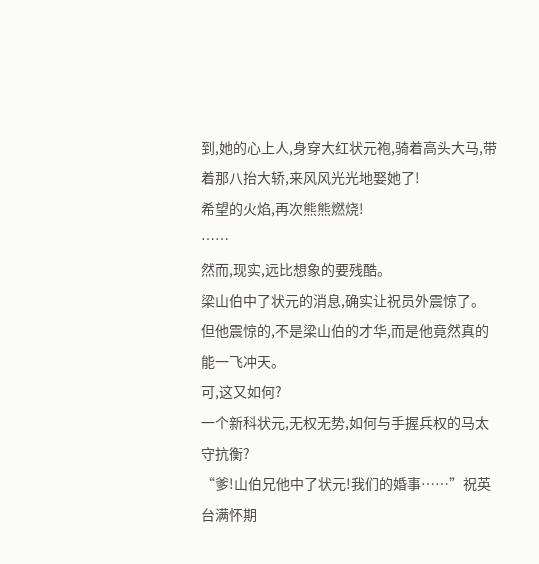到,她的心上人,身穿大红状元袍,骑着高头大马,带着那八抬大轿,来风风光光地娶她了!
希望的火焰,再次熊熊燃烧!
……
然而,现实,远比想象的要残酷。
梁山伯中了状元的消息,确实让祝员外震惊了。
但他震惊的,不是梁山伯的才华,而是他竟然真的能一飞冲天。
可,这又如何?
一个新科状元,无权无势,如何与手握兵权的马太守抗衡?
“爹!山伯兄他中了状元!我们的婚事……”祝英台满怀期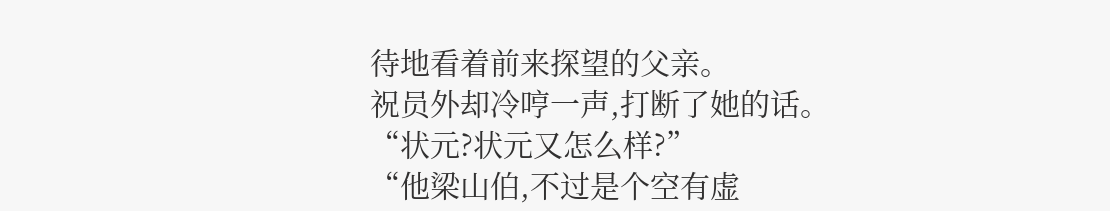待地看着前来探望的父亲。
祝员外却冷哼一声,打断了她的话。
“状元?状元又怎么样?”
“他梁山伯,不过是个空有虚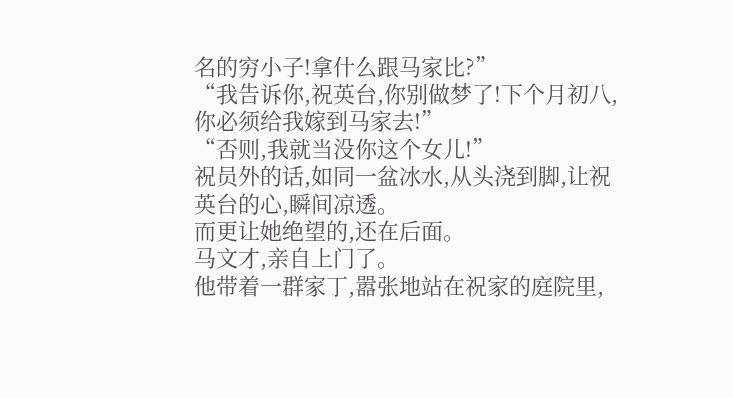名的穷小子!拿什么跟马家比?”
“我告诉你,祝英台,你别做梦了!下个月初八,你必须给我嫁到马家去!”
“否则,我就当没你这个女儿!”
祝员外的话,如同一盆冰水,从头浇到脚,让祝英台的心,瞬间凉透。
而更让她绝望的,还在后面。
马文才,亲自上门了。
他带着一群家丁,嚣张地站在祝家的庭院里,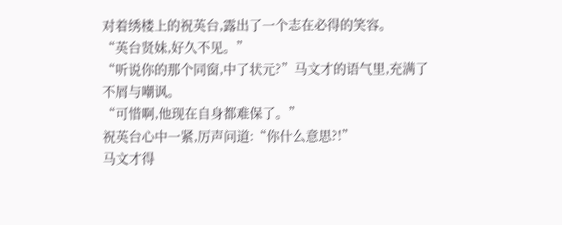对着绣楼上的祝英台,露出了一个志在必得的笑容。
“英台贤妹,好久不见。”
“听说你的那个同窗,中了状元?”马文才的语气里,充满了不屑与嘲讽。
“可惜啊,他现在自身都难保了。”
祝英台心中一紧,厉声问道:“你什么意思?!”
马文才得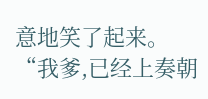意地笑了起来。
“我爹,已经上奏朝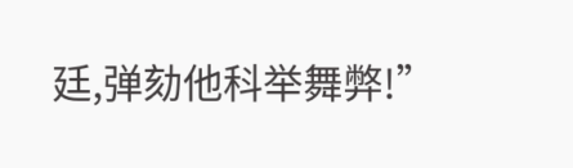廷,弹劾他科举舞弊!”